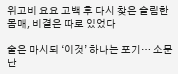위고비 요요 고백 후 다시 찾은 슬림한 몸매, 비결은 따로 있었다

술은 마시되 ‘이것’ 하나는 포기… 소문난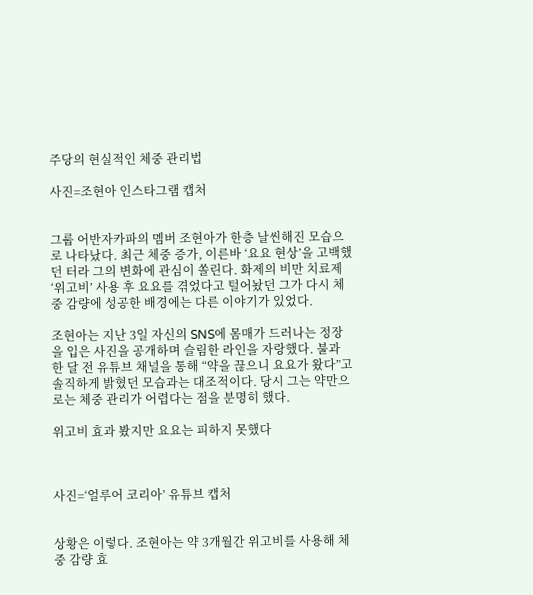주당의 현실적인 체중 관리법

사진=조현아 인스타그램 캡처


그룹 어반자카파의 멤버 조현아가 한층 날씬해진 모습으로 나타났다. 최근 체중 증가, 이른바 ‘요요 현상’을 고백했던 터라 그의 변화에 관심이 쏠린다. 화제의 비만 치료제 ‘위고비’ 사용 후 요요를 겪었다고 털어놨던 그가 다시 체중 감량에 성공한 배경에는 다른 이야기가 있었다.

조현아는 지난 3일 자신의 SNS에 몸매가 드러나는 정장을 입은 사진을 공개하며 슬림한 라인을 자랑했다. 불과 한 달 전 유튜브 채널을 통해 “약을 끊으니 요요가 왔다”고 솔직하게 밝혔던 모습과는 대조적이다. 당시 그는 약만으로는 체중 관리가 어렵다는 점을 분명히 했다.

위고비 효과 봤지만 요요는 피하지 못했다



사진=‘얼루어 코리아’ 유튜브 캡처


상황은 이렇다. 조현아는 약 3개월간 위고비를 사용해 체중 감량 효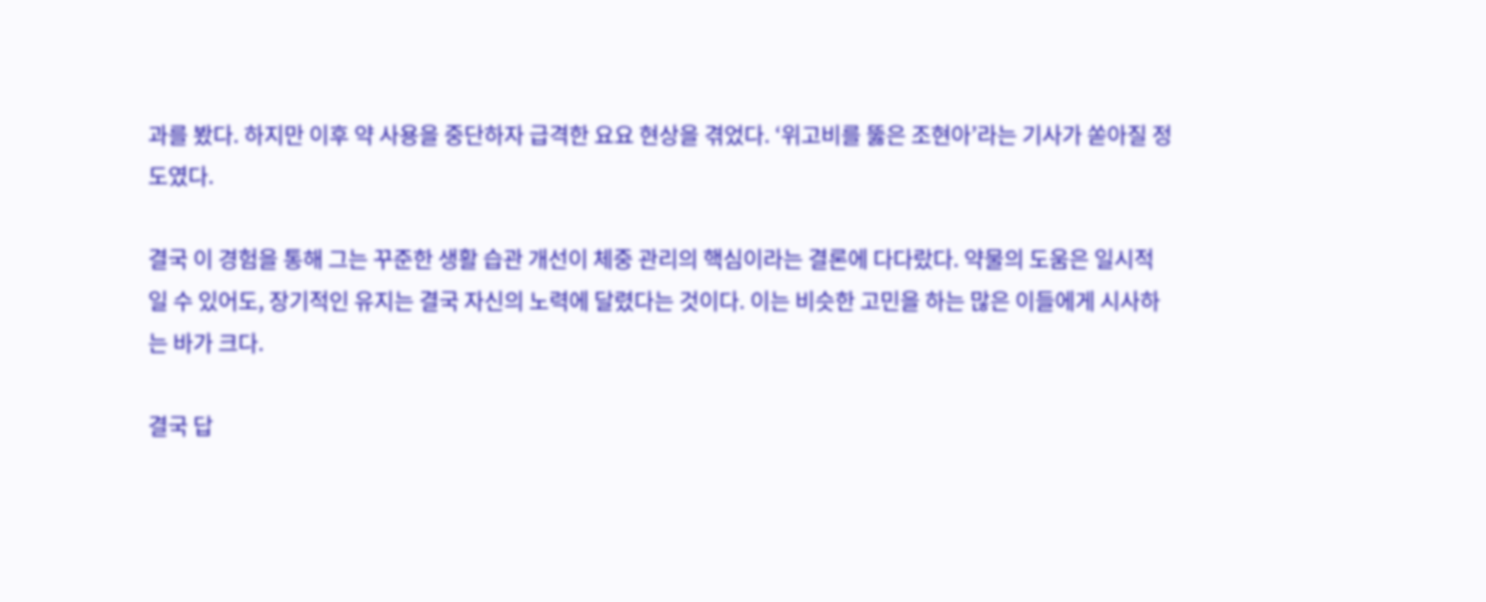과를 봤다. 하지만 이후 약 사용을 중단하자 급격한 요요 현상을 겪었다. ‘위고비를 뚫은 조현아’라는 기사가 쏟아질 정도였다.

결국 이 경험을 통해 그는 꾸준한 생활 습관 개선이 체중 관리의 핵심이라는 결론에 다다랐다. 약물의 도움은 일시적일 수 있어도, 장기적인 유지는 결국 자신의 노력에 달렸다는 것이다. 이는 비슷한 고민을 하는 많은 이들에게 시사하는 바가 크다.

결국 답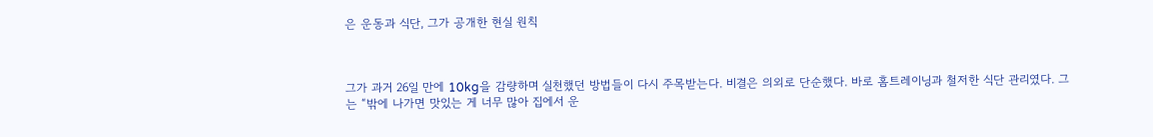은 운동과 식단, 그가 공개한 현실 원칙



그가 과거 26일 만에 10kg을 감량하며 실천했던 방법들이 다시 주목받는다. 비결은 의외로 단순했다. 바로 홈트레이닝과 철저한 식단 관리였다. 그는 “밖에 나가면 맛있는 게 너무 많아 집에서 운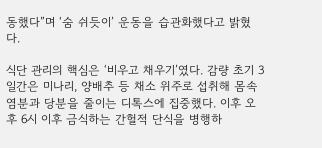동했다”며 ‘숨 쉬듯이’ 운동을 습관화했다고 밝혔다.

식단 관리의 핵심은 ‘비우고 채우기’였다. 감량 초기 3일간은 미나리, 양배추 등 채소 위주로 섭취해 몸속 염분과 당분을 줄이는 디톡스에 집중했다. 이후 오후 6시 이후 금식하는 간헐적 단식을 병행하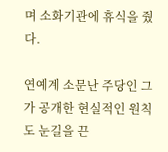며 소화기관에 휴식을 줬다.

연예계 소문난 주당인 그가 공개한 현실적인 원칙도 눈길을 끈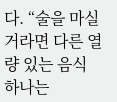다. “술을 마실 거라면 다른 열량 있는 음식 하나는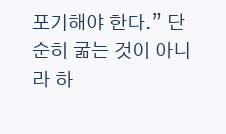포기해야 한다.” 단순히 굶는 것이 아니라 하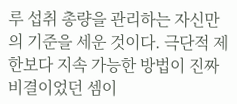루 섭취 총량을 관리하는 자신만의 기준을 세운 것이다. 극단적 제한보다 지속 가능한 방법이 진짜 비결이었던 셈이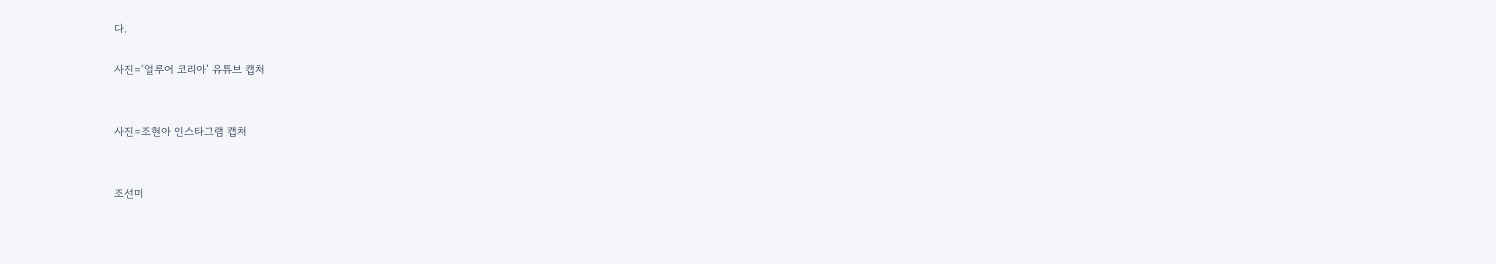다.

사진=‘얼루어 코리아’ 유튜브 캡처


사진=조현아 인스타그램 캡처


조선미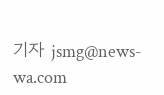기자 jsmg@news-wa.com